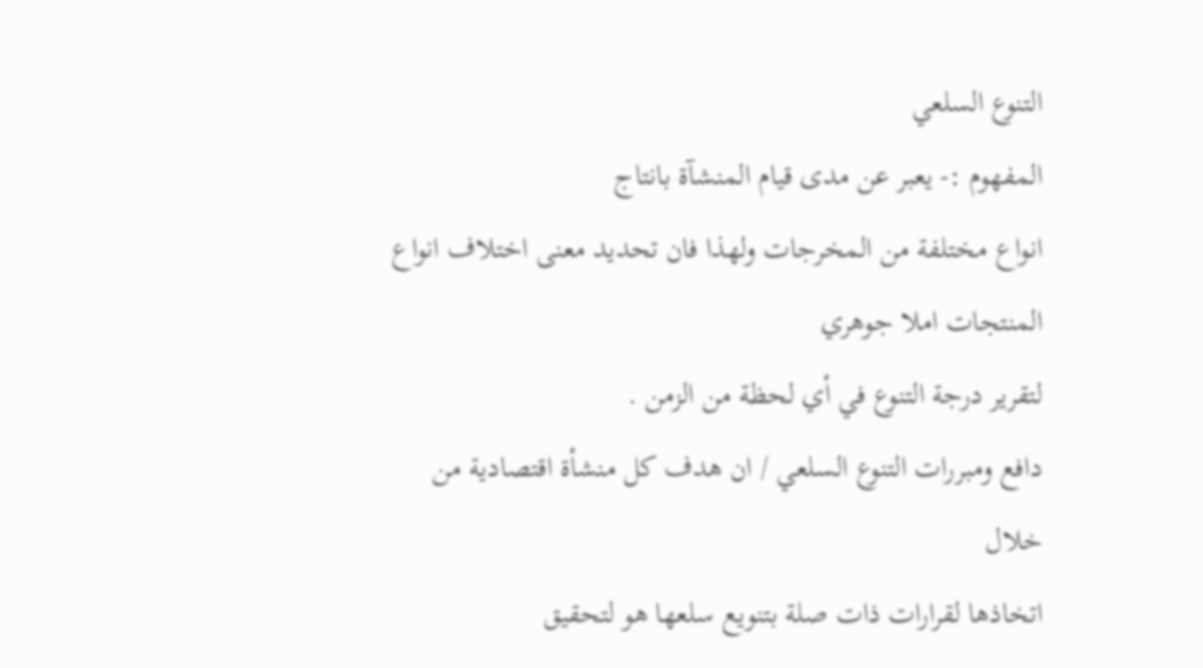التنوع السلعي
المفهوم :- يعبر عن مدى قيام المنشآة بانتاج
انواع مختلفة من المخرجات ولهذا فان تحديد معنى اختلاف انواع المنتجات املا جوهري
لتقرير درجة التنوع في أي لحظة من الزمن .
دافع ومبررات التنوع السلعي / ان هدف كل منشأة اقتصادية من خلال
اتخاذها لقرارات ذات صلة بتنويع سلعها هو لتحقيق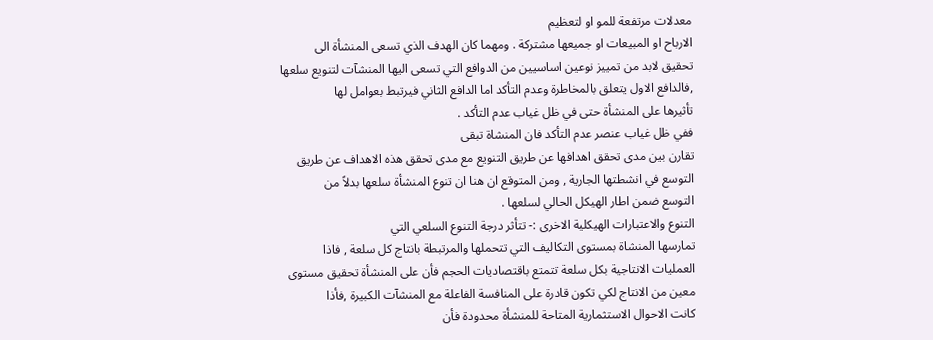معدلات مرتفعة للمو او لتعظيم
الارباح او المبيعات او جميعها مشتركة . ومهما كان الهدف الذي تسعى المنشأة الى
تحقيق لابد من تمييز نوعين اساسيين من الدوافع التي تسعى اليها المنشآت لتنويع سلعها
,فالدافع الاول يتعلق بالمخاطرة وعدم التأكد اما الدافع الثاني فيرتبط بعوامل لها
تأثيرها على المنشأة حتى في ظل غياب عدم التأكد .
ففي ظل غياب عنصر عدم التأكد فان المنشاة تبقى
تقارن بين مدى تحقق اهدافها عن طريق التنويع مع مدى تحقق هذه الاهداف عن طريق
التوسع في انشطتها الجارية , ومن المتوقع ان هنا ان تنوع المنشأة سلعها بدلاً من
التوسع ضمن اطار الهيكل الحالي لسلعها .
التنوع والاعتبارات الهيكلية الاخرى :- تتأثر درجة التنوع السلعي التي
تمارسها المنشاة بمستوى التكاليف التي تتحملها والمرتبطة بانتاج كل سلعة , فاذا
العمليات الانتاجية بكل سلعة تتمتع باقتصاديات الحجم فأن على المنشأة تحقيق مستوى
معين من الانتاج لكي تكون قادرة على المنافسة الفاعلة مع المنشآت الكبيرة ,فأذا
كانت الاحوال الاستثمارية المتاحة للمنشأة محدودة فأن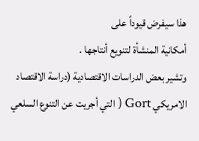هذا سيفرض قيوداً على
أمكانية المنشأة لتنويع أنتاجها .
وتشير بعض الدراسات الاقتصادية (دراسة الاقتصاد
الامريكي Gort ( التي أجريت عن التنوع السلعي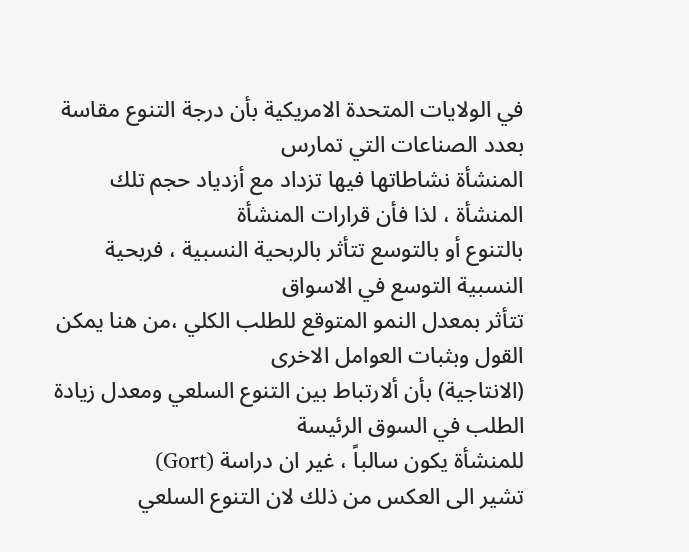في الولايات المتحدة الامريكية بأن درجة التنوع مقاسة بعدد الصناعات التي تمارس
المنشأة نشاطاتها فيها تزداد مع أزدياد حجم تلك المنشأة ، لذا فأن قرارات المنشأة
بالتنوع أو بالتوسع تتأثر بالربحية النسبية ، فربحية النسبية التوسع في الاسواق
تتأثر بمعدل النمو المتوقع للطلب الكلي ،من هنا يمكن القول وبثبات العوامل الاخرى
(الانتاجية) بأن ألارتباط بين التنوع السلعي ومعدل زيادة الطلب في السوق الرئيسة
للمنشأة يكون سالباً ، غير ان دراسة (Gort)
تشير الى العكس من ذلك لان التنوع السلعي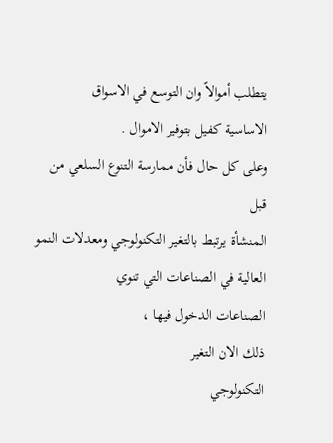يتطلب أموالاً وان التوسع في الاسواق
الاساسية كفيل بتوفير الاموال .
وعلى كل حال فأن ممارسة التنوع السلعي من قبل
المنشأة يرتبط بالتغير التكنولوجي ومعدلات النمو العالية في الصناعات التي تنوي
الصناعات الدخول فيها ،
ذلك الان التغير
التكنولوجي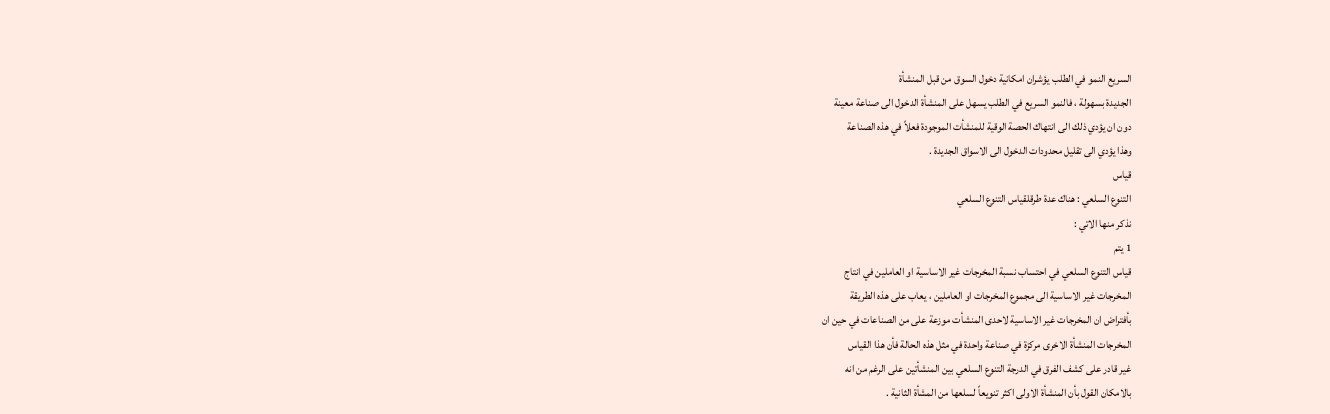السريع النمو في الطلب يؤشران امكانية دخول السوق من قبل المنشأة
الجديدة بسهولة ، فالنمو السريع في الطلب يسهل على المنشأة الدخول الى صناعة معينة
دون ان يؤدي ذلك الى انتهاك الحصة الوقية للمنشأت الموجودة فعلاً في هذه الصناعة
وهذا يؤدي الى تقليل محدودات الدخول الى الاسواق الجديدة .
قياس
التنوع السلعي : هناك عدة طرقلقياس التنوع السلعي
نذكر منها الاتي :
1 يتم
قياس التنوع السلعي في احتساب نسبة المخرجات غير الاساسية او العاملين في انتاج
المخرجات غير الاساسية الى مجموع المخرجات او العاملين ، يعاب على هذه الطريقة
بأفتراض ان المخرجات غير الاساسية لاحدى المنشأت موزعة على من الصناعات في حين ان
المخرجات المنشأة الاخرى مركزة في صناعة واحدة في مثل هذه الحالة فأن هذا القياس
غير قادر على كشف الفرق في الدرجة التنوع السلعي بين المنشأتين على الرغم من انه
بالامكان القول بأن المنشأة الاولى اكثر تنويعاً لسلعها من المشأة الثانية .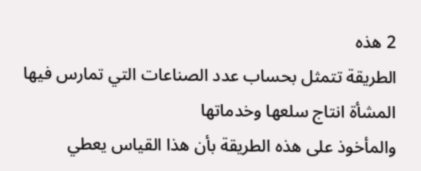2 هذه
الطريقة تتمثل بحساب عدد الصناعات التي تمارس فيها المشأة انتاج سلعها وخدماتها
والمأخوذ على هذه الطريقة بأن هذا القياس يعطي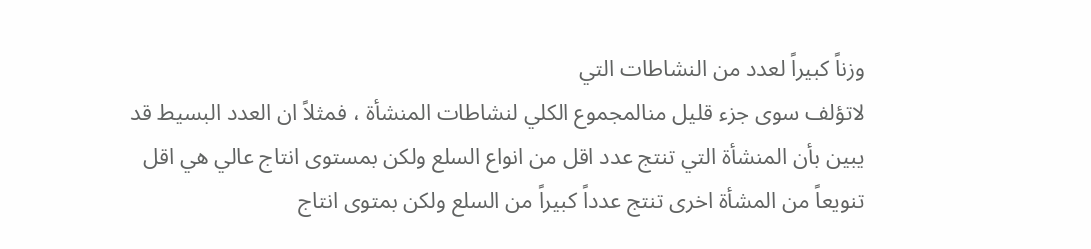وزناً كبيراً لعدد من النشاطات التي
لاتؤلف سوى جزء قليل منالمجموع الكلي لنشاطات المنشأة ، فمثلاً ان العدد البسيط قد
يبين بأن المنشأة التي تنتج عدد اقل من انواع السلع ولكن بمستوى انتاج عالي هي اقل
تنويعاً من المشأة اخرى تنتج عدداً كبيراً من السلع ولكن بمتوى انتاج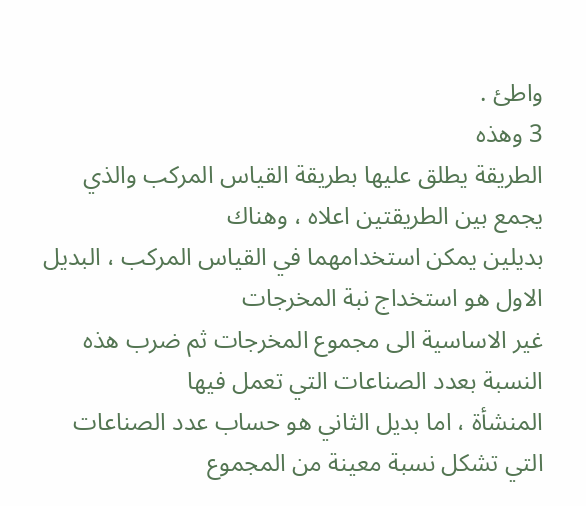واطئ .
3 وهذه
الطريقة يطلق عليها بطريقة القياس المركب والذي يجمع بين الطريقتين اعلاه ، وهناك
بديلين يمكن استخدامهما في القياس المركب ، البديل الاول هو استخداج نبة المخرجات
غير الاساسية الى مجموع المخرجات ثم ضرب هذه النسبة بعدد الصناعات التي تعمل فيها
المنشأة ، اما بديل الثاني هو حساب عدد الصناعات التي تشكل نسبة معينة من المجموع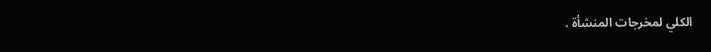الكلي لمخرجات المنشأة .